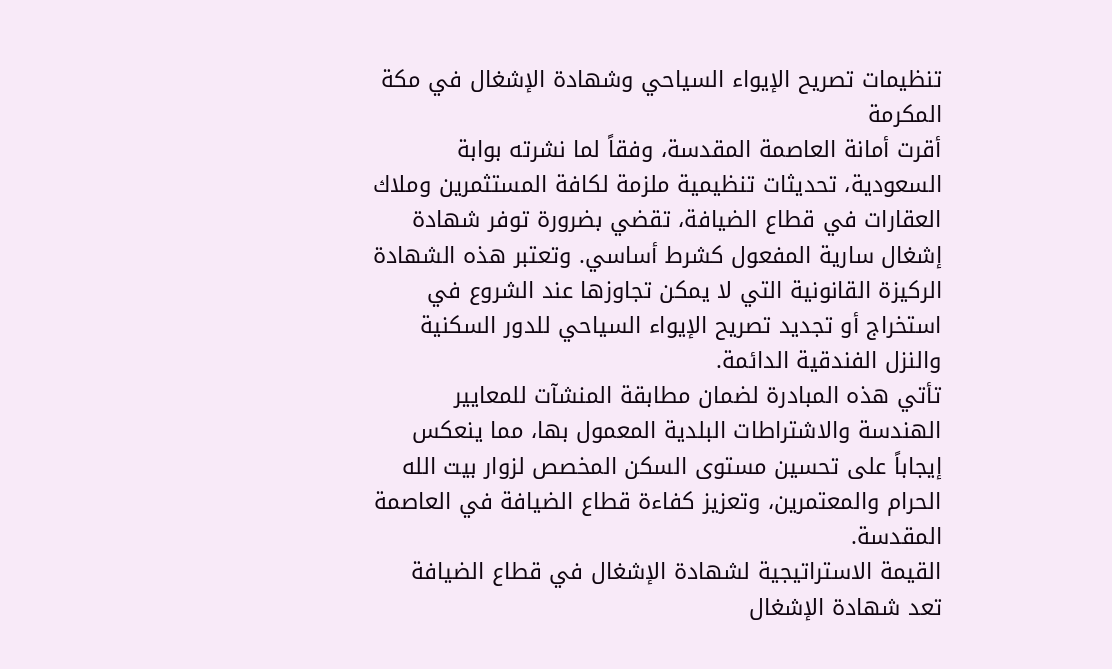تنظيمات تصريح الإيواء السياحي وشهادة الإشغال في مكة المكرمة
أقرت أمانة العاصمة المقدسة، وفقاً لما نشرته بوابة السعودية، تحديثات تنظيمية ملزمة لكافة المستثمرين وملاك العقارات في قطاع الضيافة، تقضي بضرورة توفر شهادة إشغال سارية المفعول كشرط أساسي. وتعتبر هذه الشهادة الركيزة القانونية التي لا يمكن تجاوزها عند الشروع في استخراج أو تجديد تصريح الإيواء السياحي للدور السكنية والنزل الفندقية الدائمة.
تأتي هذه المبادرة لضمان مطابقة المنشآت للمعايير الهندسة والاشتراطات البلدية المعمول بها، مما ينعكس إيجاباً على تحسين مستوى السكن المخصص لزوار بيت الله الحرام والمعتمرين، وتعزيز كفاءة قطاع الضيافة في العاصمة المقدسة.
القيمة الاستراتيجية لشهادة الإشغال في قطاع الضيافة
تعد شهادة الإشغال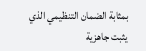بمثابة الضمان التنظيمي الذي يثبت جاهزية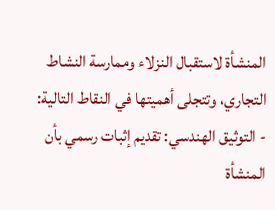المنشأة لاستقبال النزلاء وممارسة النشاط التجاري، وتتجلى أهميتها في النقاط التالية:
- التوثيق الهندسي: تقديم إثبات رسمي بأن المنشأة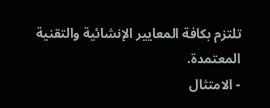تلتزم بكافة المعايير الإنشائية والتقنية المعتمدة.
- الامتثال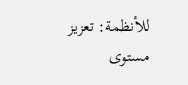للأنظمة: تعزيز مستوى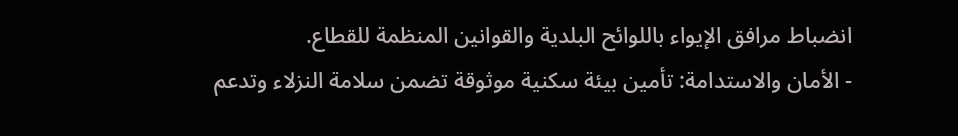انضباط مرافق الإيواء باللوائح البلدية والقوانين المنظمة للقطاع.
- الأمان والاستدامة: تأمين بيئة سكنية موثوقة تضمن سلامة النزلاء وتدعم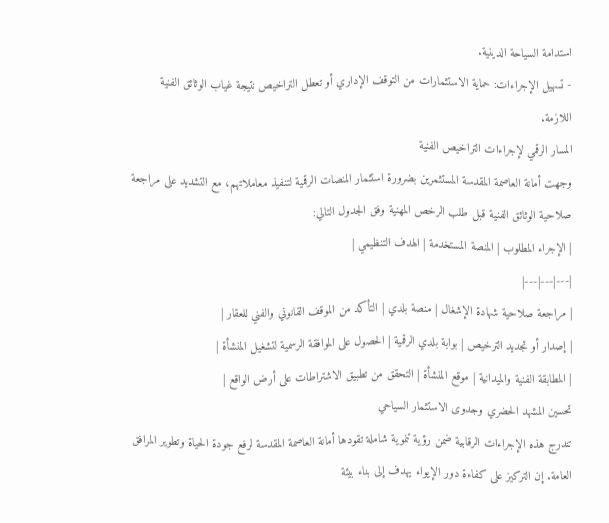استدامة السياحة الدينية.
- تسهيل الإجراءات: حماية الاستثمارات من التوقف الإداري أو تعطل التراخيص نتيجة غياب الوثائق الفنية اللازمة.
المسار الرقمي لإجراءات التراخيص الفنية
وجهت أمانة العاصمة المقدسة المستثمرين بضرورة استثمار المنصات الرقمية لتنفيذ معاملاتهم، مع التشديد على مراجعة صلاحية الوثائق الفنية قبل طلب الرخص المهنية وفق الجدول التالي:
| الإجراء المطلوب | المنصة المستخدمة | الهدف التنظيمي |
|---|---|---|
| مراجعة صلاحية شهادة الإشغال | منصة بلدي | التأكد من الموقف القانوني والفني للعقار |
| إصدار أو تجديد الترخيص | بوابة بلدي الرقمية | الحصول على الموافقة الرسمية لتشغيل المنشأة |
| المطابقة الفنية والميدانية | موقع المنشأة | التحقق من تطبيق الاشتراطات على أرض الواقع |
تحسين المشهد الحضري وجدوى الاستثمار السياحي
تندرج هذه الإجراءات الرقابية ضمن رؤية تنموية شاملة تقودها أمانة العاصمة المقدسة لرفع جودة الحياة وتطوير المرافق العامة. إن التركيز على كفاءة دور الإيواء يهدف إلى بناء بيئة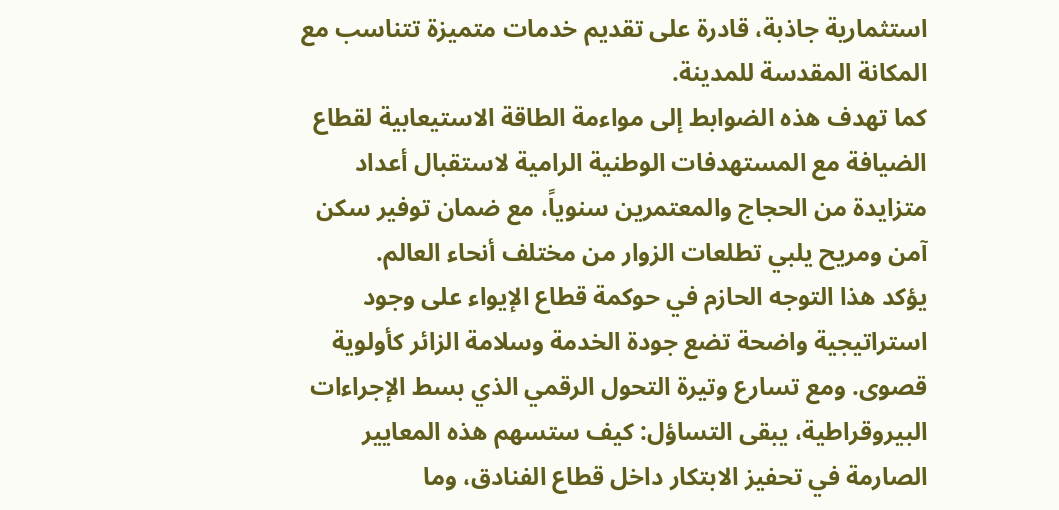استثمارية جاذبة، قادرة على تقديم خدمات متميزة تتناسب مع المكانة المقدسة للمدينة.
كما تهدف هذه الضوابط إلى مواءمة الطاقة الاستيعابية لقطاع الضيافة مع المستهدفات الوطنية الرامية لاستقبال أعداد متزايدة من الحجاج والمعتمرين سنوياً، مع ضمان توفير سكن آمن ومريح يلبي تطلعات الزوار من مختلف أنحاء العالم.
يؤكد هذا التوجه الحازم في حوكمة قطاع الإيواء على وجود استراتيجية واضحة تضع جودة الخدمة وسلامة الزائر كأولوية قصوى. ومع تسارع وتيرة التحول الرقمي الذي بسط الإجراءات البيروقراطية، يبقى التساؤل: كيف ستسهم هذه المعايير الصارمة في تحفيز الابتكار داخل قطاع الفنادق، وما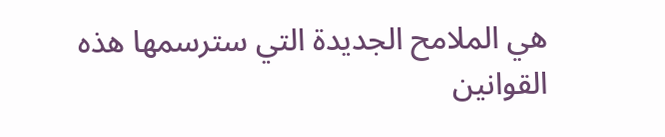هي الملامح الجديدة التي سترسمها هذه القوانين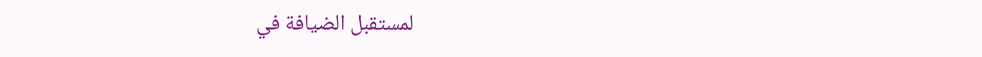لمستقبل الضيافة في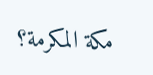مكة المكرمة؟